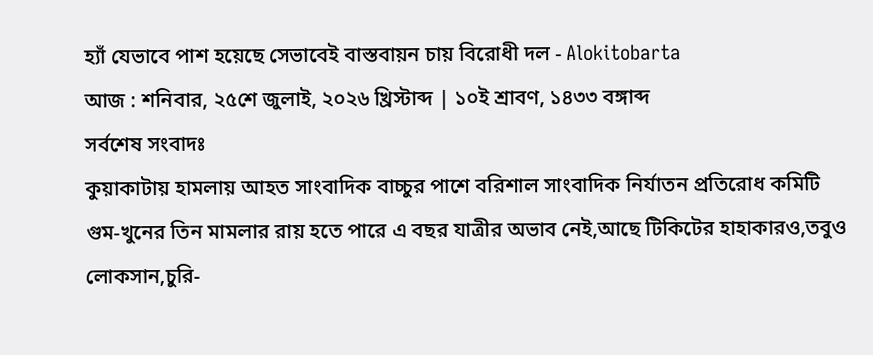হ্যাঁ যেভাবে পাশ হয়েছে সেভাবেই বাস্তবায়ন চায় বিরোধী দল - Alokitobarta
আজ : শনিবার, ২৫শে জুলাই, ২০২৬ খ্রিস্টাব্দ | ১০ই শ্রাবণ, ১৪৩৩ বঙ্গাব্দ
সর্বশেষ সংবাদঃ
কুয়াকাটায় হামলায় আহত সাংবাদিক বাচ্চুর পাশে বরিশাল সাংবাদিক নির্যাতন প্রতিরোধ কমিটি গুম-খুনের তিন মামলার রায় হতে পারে এ বছর যাত্রীর অভাব নেই,আছে টিকিটের হাহাকারও,তবুও লোকসান,চুরি-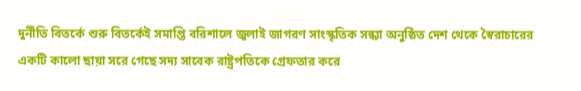দুর্নীতি বিতর্কে শুরু বিতর্কেই সমাপ্তি বরিশালে জুলাই জাগরণ সাংস্কৃতিক সন্ধ্যা অনুষ্ঠিত দেশ থেকে স্বৈরাচারের একটি কালো ছায়া সরে গেছে সদ্য সাবেক রাষ্ট্রপতিকে গ্রেফতার করে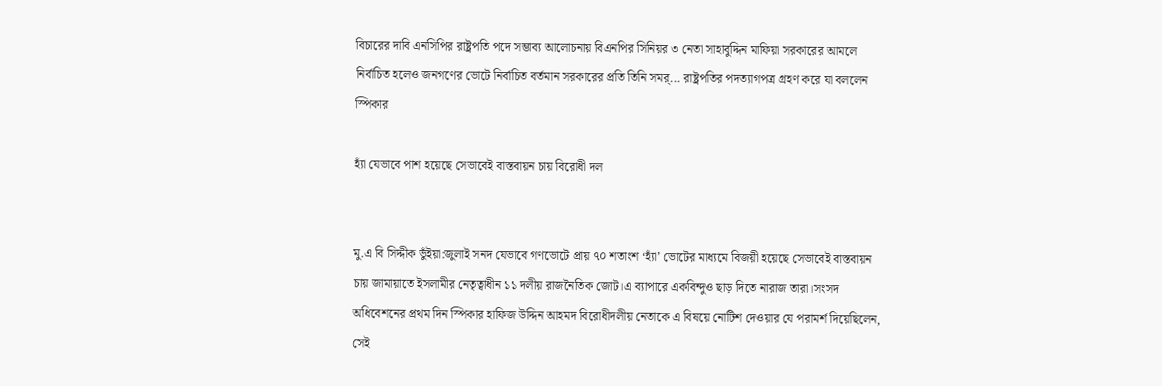বিচারের দাবি এনসিপির রাষ্ট্রপতি পদে সম্ভাব্য আলোচনায় বিএনপির সিনিয়র ৩ নেতা সাহাবুদ্দিন মাফিয়া সরকারের আমলে নির্বাচিত হলেও জনগণের ভোটে নির্বাচিত বর্তমান সরকারের প্রতি তিনি সমর্... রাষ্ট্রপতির পদত্যাগপত্র গ্রহণ করে যা বললেন স্পিকার

হ্যাঁ যেভাবে পাশ হয়েছে সেভাবেই বাস্তবায়ন চায় বিরোধী দল


মু.এ বি সিদ্দীক ভুঁইয়া:জুলাই সনদ যেভাবে গণভোটে প্রায় ৭০ শতাংশ ‘হ্যাঁ’ ভোটের মাধ্যমে বিজয়ী হয়েছে সেভাবেই বাস্তবায়ন চায় জামায়াতে ইসলামীর নেতৃত্বাধীন ১১ দলীয় রাজনৈতিক জোট।এ ব্যাপারে একবিন্দুও ছাড় দিতে নারাজ তারা।সংসদ অধিবেশনের প্রথম দিন স্পিকার হাফিজ উদ্দিন আহমদ বিরোধীদলীয় নেতাকে এ বিষয়ে নোটিশ দেওয়ার যে পরামর্শ দিয়েছিলেন, সেই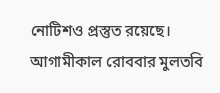নোটিশও প্রস্তুত রয়েছে। আগামীকাল রোববার মুলতবি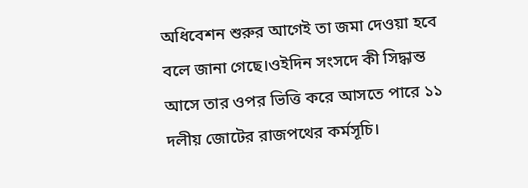অধিবেশন শুরুর আগেই তা জমা দেওয়া হবে বলে জানা গেছে।ওইদিন সংসদে কী সিদ্ধান্ত আসে তার ওপর ভিত্তি করে আসতে পারে ১১ দলীয় জোটের রাজপথের কর্মসূচি।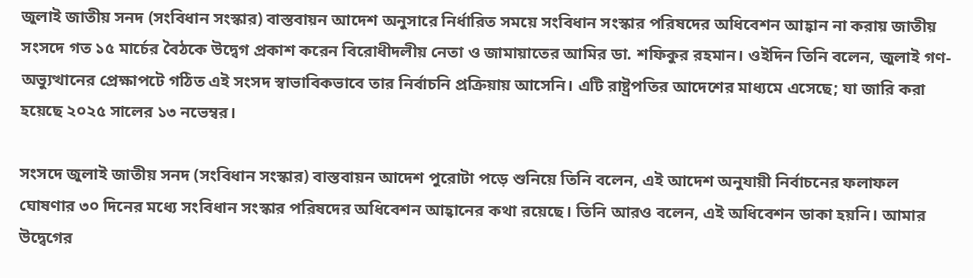জুলাই জাতীয় সনদ (সংবিধান সংস্কার) বাস্তবায়ন আদেশ অনুসারে নির্ধারিত সময়ে সংবিধান সংস্কার পরিষদের অধিবেশন আহ্বান না করায় জাতীয় সংসদে গত ১৫ মার্চের বৈঠকে উদ্বেগ প্রকাশ করেন বিরোধীদলীয় নেতা ও জামায়াতের আমির ডা. শফিকুর রহমান। ওইদিন তিনি বলেন, জুলাই গণ-অভ্যুত্থানের প্রেক্ষাপটে গঠিত এই সংসদ স্বাভাবিকভাবে তার নির্বাচনি প্রক্রিয়ায় আসেনি। এটি রাষ্ট্রপতির আদেশের মাধ্যমে এসেছে; যা জারি করা হয়েছে ২০২৫ সালের ১৩ নভেম্বর।

সংসদে জুলাই জাতীয় সনদ (সংবিধান সংস্কার) বাস্তবায়ন আদেশ পুরোটা পড়ে শুনিয়ে তিনি বলেন, এই আদেশ অনুযায়ী নির্বাচনের ফলাফল ঘোষণার ৩০ দিনের মধ্যে সংবিধান সংস্কার পরিষদের অধিবেশন আহ্বানের কথা রয়েছে। তিনি আরও বলেন, এই অধিবেশন ডাকা হয়নি। আমার উদ্বেগের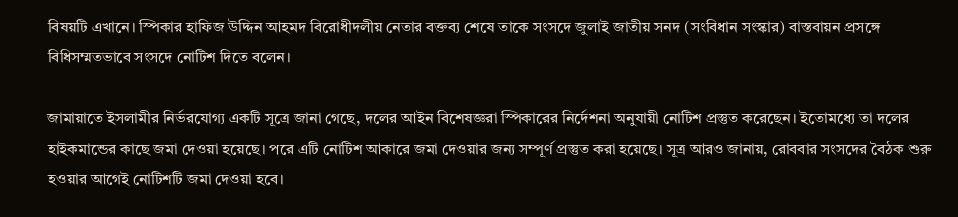বিষয়টি এখানে। স্পিকার হাফিজ উদ্দিন আহমদ বিরোধীদলীয় নেতার বক্তব্য শেষে তাকে সংসদে জুলাই জাতীয় সনদ (সংবিধান সংস্কার) বাস্তবায়ন প্রসঙ্গে বিধিসম্মতভাবে সংসদে নোটিশ দিতে বলেন।

জামায়াতে ইসলামীর নির্ভরযোগ্য একটি সূত্রে জানা গেছে, দলের আইন বিশেষজ্ঞরা স্পিকারের নির্দেশনা অনুযায়ী নোটিশ প্রস্তুত করেছেন। ইতোমধ্যে তা দলের হাইকমান্ডের কাছে জমা দেওয়া হয়েছে। পরে এটি নোটিশ আকারে জমা দেওয়ার জন্য সম্পূর্ণ প্রস্তুত করা হয়েছে। সূত্র আরও জানায়, রোববার সংসদের বৈঠক শুরু হওয়ার আগেই নোটিশটি জমা দেওয়া হবে।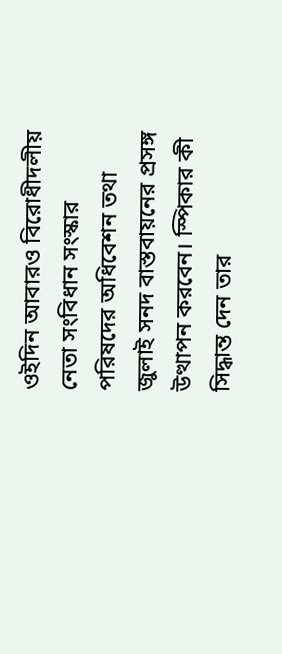ওইদিন আবারও বিরোধীদলীয় নেতা সংবিধান সংস্কার পরিষদের অধিবেশন তথা জুলাই সনদ বাস্তবায়নের প্রসঙ্গ উত্থাপন করবেন। স্পিকার কী সিদ্ধান্ত দেন তার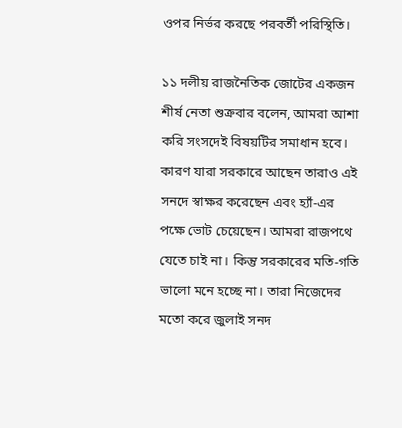ওপর নির্ভর করছে পরবর্তী পরিস্থিতি।

১১ দলীয় রাজনৈতিক জোটের একজন শীর্ষ নেতা শুক্রবার বলেন, আমরা আশা করি সংসদেই বিষয়টির সমাধান হবে। কারণ যারা সরকারে আছেন তারাও এই সনদে স্বাক্ষর করেছেন এবং হ্যাঁ-এর পক্ষে ভোট চেয়েছেন। আমরা রাজপথে যেতে চাই না। কিন্তু সরকারের মতি-গতি ভালো মনে হচ্ছে না। তারা নিজেদের মতো করে জুলাই সনদ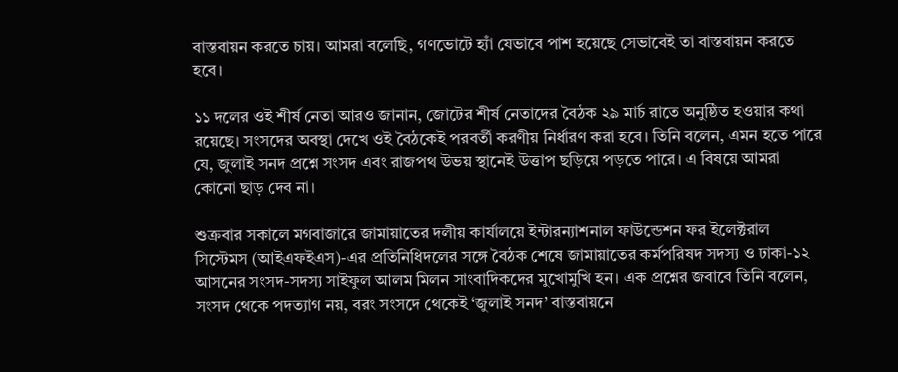বাস্তবায়ন করতে চায়। আমরা বলেছি, গণভোটে হ্যাঁ যেভাবে পাশ হয়েছে সেভাবেই তা বাস্তবায়ন করতে হবে।

১১ দলের ওই শীর্ষ নেতা আরও জানান, জোটের শীর্ষ নেতাদের বৈঠক ২৯ মার্চ রাতে অনুষ্ঠিত হওয়ার কথা রয়েছে। সংসদের অবস্থা দেখে ওই বৈঠকেই পরবর্তী করণীয় নির্ধারণ করা হবে। তিনি বলেন, এমন হতে পারে যে, জুলাই সনদ প্রশ্নে সংসদ এবং রাজপথ উভয় স্থানেই উত্তাপ ছড়িয়ে পড়তে পারে। এ বিষয়ে আমরা কোনো ছাড় দেব না।

শুক্রবার সকালে মগবাজারে জামায়াতের দলীয় কার্যালয়ে ইন্টারন্যাশনাল ফাউন্ডেশন ফর ইলেক্টরাল সিস্টেমস (আইএফইএস)-এর প্রতিনিধিদলের সঙ্গে বৈঠক শেষে জামায়াতের কর্মপরিষদ সদস্য ও ঢাকা-১২ আসনের সংসদ-সদস্য সাইফুল আলম মিলন সাংবাদিকদের মুখোমুখি হন। এক প্রশ্নের জবাবে তিনি বলেন, সংসদ থেকে পদত্যাগ নয়, বরং সংসদে থেকেই ‘জুলাই সনদ’ বাস্তবায়নে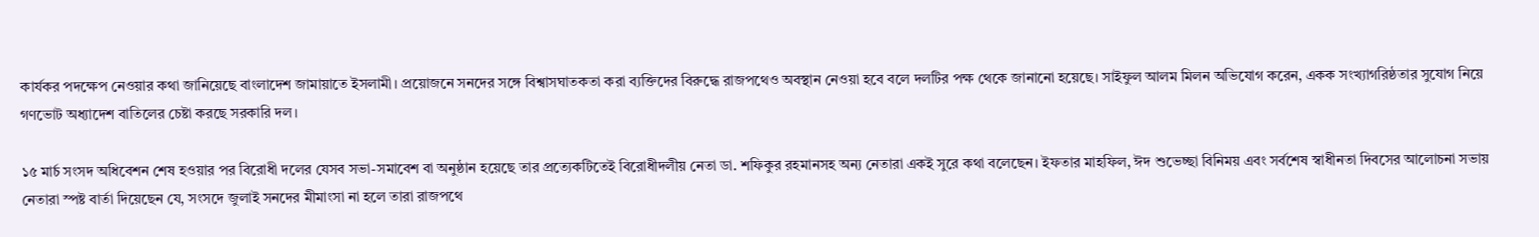কার্যকর পদক্ষেপ নেওয়ার কথা জানিয়েছে বাংলাদেশ জামায়াতে ইসলামী। প্রয়োজনে সনদের সঙ্গে বিশ্বাসঘাতকতা করা ব্যক্তিদের বিরুদ্ধে রাজপথেও অবস্থান নেওয়া হবে বলে দলটির পক্ষ থেকে জানানো হয়েছে। সাইফুল আলম মিলন অভিযোগ করেন, একক সংখ্যাগরিষ্ঠতার সুযোগ নিয়ে গণভোট অধ্যাদেশ বাতিলের চেষ্টা করছে সরকারি দল।

১৫ মার্চ সংসদ অধিবেশন শেষ হওয়ার পর বিরোধী দলের যেসব সভা-সমাবেশ বা অনুষ্ঠান হয়েছে তার প্রত্যেকটিতেই বিরোধীদলীয় নেতা ডা. শফিকুর রহমানসহ অন্য নেতারা একই সুরে কথা বলেছেন। ইফতার মাহফিল, ঈদ শুভেচ্ছা বিনিময় এবং সর্বশেষ স্বাধীনতা দিবসের আলোচনা সভায় নেতারা স্পষ্ট বার্তা দিয়েছেন যে, সংসদে জুলাই সনদের মীমাংসা না হলে তারা রাজপথে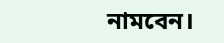নামবেন।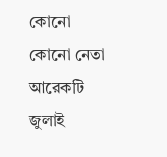কোনো কোনো নেতা আরেকটি জুলাই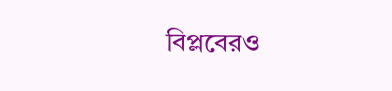বিপ্লবেরও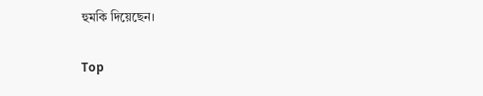হুমকি দিয়েছেন।

Top